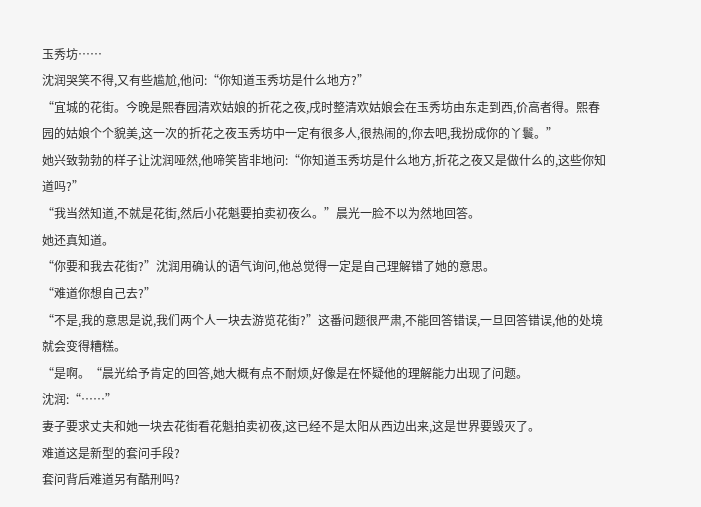玉秀坊……
沈润哭笑不得,又有些尴尬,他问:“你知道玉秀坊是什么地方?”
“宜城的花街。今晚是熙春园清欢姑娘的折花之夜,戌时整清欢姑娘会在玉秀坊由东走到西,价高者得。熙春园的姑娘个个貌美,这一次的折花之夜玉秀坊中一定有很多人,很热闹的,你去吧,我扮成你的丫鬟。”
她兴致勃勃的样子让沈润哑然,他啼笑皆非地问:“你知道玉秀坊是什么地方,折花之夜又是做什么的,这些你知道吗?”
“我当然知道,不就是花街,然后小花魁要拍卖初夜么。”晨光一脸不以为然地回答。
她还真知道。
“你要和我去花街?”沈润用确认的语气询问,他总觉得一定是自己理解错了她的意思。
“难道你想自己去?”
“不是,我的意思是说,我们两个人一块去游览花街?”这番问题很严肃,不能回答错误,一旦回答错误,他的处境就会变得糟糕。
“是啊。“晨光给予肯定的回答,她大概有点不耐烦,好像是在怀疑他的理解能力出现了问题。
沈润:“……”
妻子要求丈夫和她一块去花街看花魁拍卖初夜,这已经不是太阳从西边出来,这是世界要毁灭了。
难道这是新型的套问手段?
套问背后难道另有酷刑吗?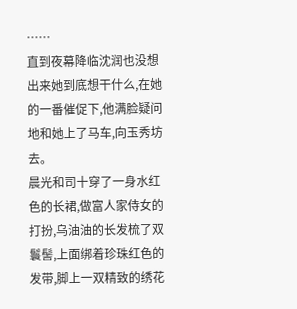……
直到夜幕降临沈润也没想出来她到底想干什么,在她的一番催促下,他满脸疑问地和她上了马车,向玉秀坊去。
晨光和司十穿了一身水红色的长裙,做富人家侍女的打扮,乌油油的长发梳了双鬟髻,上面绑着珍珠红色的发带,脚上一双精致的绣花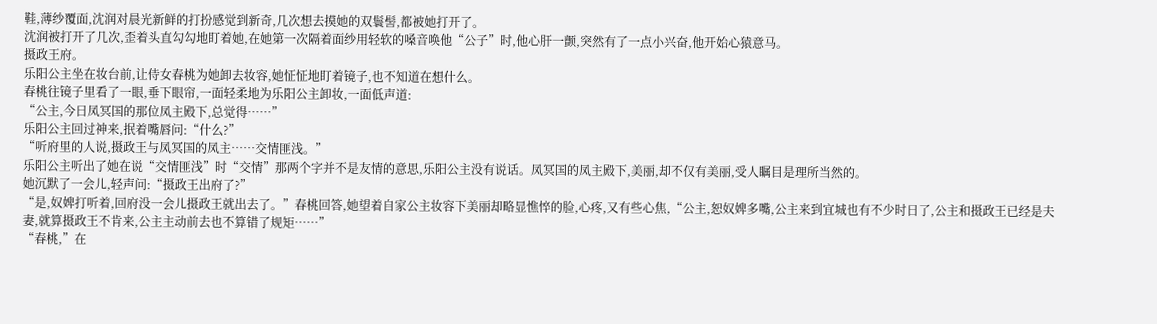鞋,薄纱覆面,沈润对晨光新鲜的打扮感觉到新奇,几次想去摸她的双鬟髻,都被她打开了。
沈润被打开了几次,歪着头直勾勾地盯着她,在她第一次隔着面纱用轻软的嗓音唤他“公子”时,他心肝一颤,突然有了一点小兴奋,他开始心猿意马。
摄政王府。
乐阳公主坐在妆台前,让侍女春桃为她卸去妆容,她怔怔地盯着镜子,也不知道在想什么。
春桃往镜子里看了一眼,垂下眼帘,一面轻柔地为乐阳公主卸妆,一面低声道:
“公主,今日凤冥国的那位凤主殿下,总觉得……”
乐阳公主回过神来,抿着嘴唇问:“什么?”
“听府里的人说,摄政王与凤冥国的凤主……交情匪浅。”
乐阳公主听出了她在说“交情匪浅”时“交情”那两个字并不是友情的意思,乐阳公主没有说话。凤冥国的凤主殿下,美丽,却不仅有美丽,受人瞩目是理所当然的。
她沉默了一会儿,轻声问:“摄政王出府了?”
“是,奴婢打听着,回府没一会儿摄政王就出去了。”春桃回答,她望着自家公主妆容下美丽却略显憔悴的脸,心疼,又有些心焦,“公主,恕奴婢多嘴,公主来到宜城也有不少时日了,公主和摄政王已经是夫妻,就算摄政王不肯来,公主主动前去也不算错了规矩……”
“春桃,”在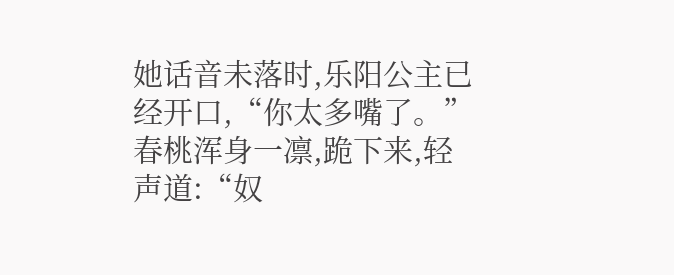她话音未落时,乐阳公主已经开口,“你太多嘴了。”
春桃浑身一凛,跪下来,轻声道:“奴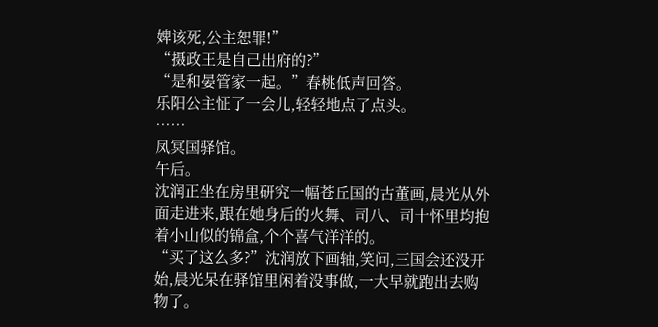婢该死,公主恕罪!”
“摄政王是自己出府的?”
“是和晏管家一起。”春桃低声回答。
乐阳公主怔了一会儿,轻轻地点了点头。
……
凤冥国驿馆。
午后。
沈润正坐在房里研究一幅苍丘国的古董画,晨光从外面走进来,跟在她身后的火舞、司八、司十怀里均抱着小山似的锦盒,个个喜气洋洋的。
“买了这么多?”沈润放下画轴,笑问,三国会还没开始,晨光呆在驿馆里闲着没事做,一大早就跑出去购物了。